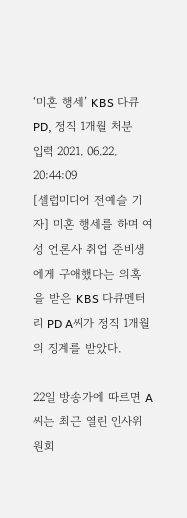‘미혼 행세’ KBS 다큐 PD, 정직 1개월 처분
입력 2021. 06.22. 20:44:09
[셀럽미디어 전예슬 기자] 미혼 행세를 하며 여성 언론사 취업 준비생에게 구애했다는 의혹을 받은 KBS 다큐멘터리 PD A씨가 정직 1개월의 징계를 받았다.

22일 방송가에 따르면 A씨는 최근 열린 인사위원회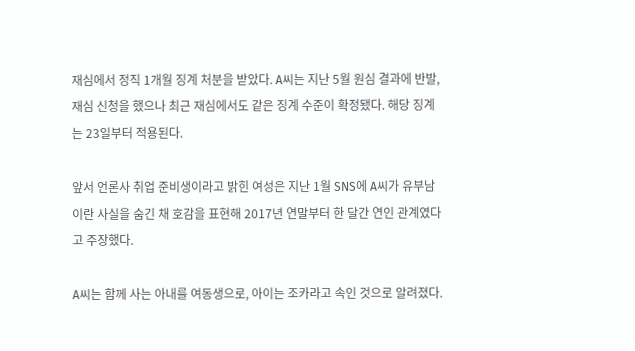재심에서 정직 1개월 징계 처분을 받았다. A씨는 지난 5월 원심 결과에 반발, 재심 신청을 했으나 최근 재심에서도 같은 징계 수준이 확정됐다. 해당 징계는 23일부터 적용된다.

앞서 언론사 취업 준비생이라고 밝힌 여성은 지난 1월 SNS에 A씨가 유부남이란 사실을 숨긴 채 호감을 표현해 2017년 연말부터 한 달간 연인 관계였다고 주장했다.

A씨는 함께 사는 아내를 여동생으로, 아이는 조카라고 속인 것으로 알려졌다.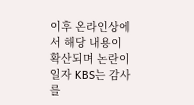이후 온라인상에서 해당 내용이 확산되며 논란이 일자 KBS는 감사를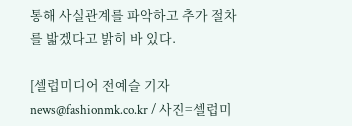통해 사실관계를 파악하고 추가 절차를 밟겠다고 밝히 바 있다.

[셀럽미디어 전예슬 기자 news@fashionmk.co.kr / 사진=셀럽미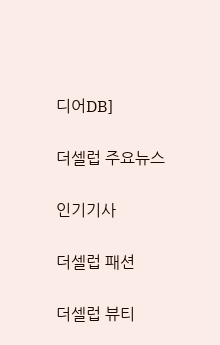디어DB]

더셀럽 주요뉴스

인기기사

더셀럽 패션

더셀럽 뷰티